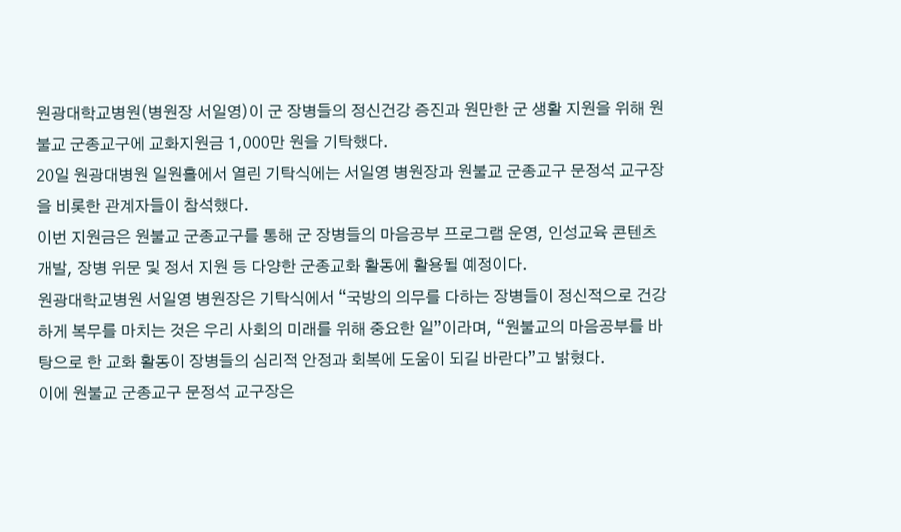원광대학교병원(병원장 서일영)이 군 장병들의 정신건강 증진과 원만한 군 생활 지원을 위해 원불교 군종교구에 교화지원금 1,000만 원을 기탁했다.
20일 원광대병원 일원홀에서 열린 기탁식에는 서일영 병원장과 원불교 군종교구 문정석 교구장을 비롯한 관계자들이 참석했다.
이번 지원금은 원불교 군종교구를 통해 군 장병들의 마음공부 프로그램 운영, 인성교육 콘텐츠 개발, 장병 위문 및 정서 지원 등 다양한 군종교화 활동에 활용될 예정이다.
원광대학교병원 서일영 병원장은 기탁식에서 “국방의 의무를 다하는 장병들이 정신적으로 건강하게 복무를 마치는 것은 우리 사회의 미래를 위해 중요한 일”이라며, “원불교의 마음공부를 바탕으로 한 교화 활동이 장병들의 심리적 안정과 회복에 도움이 되길 바란다”고 밝혔다.
이에 원불교 군종교구 문정석 교구장은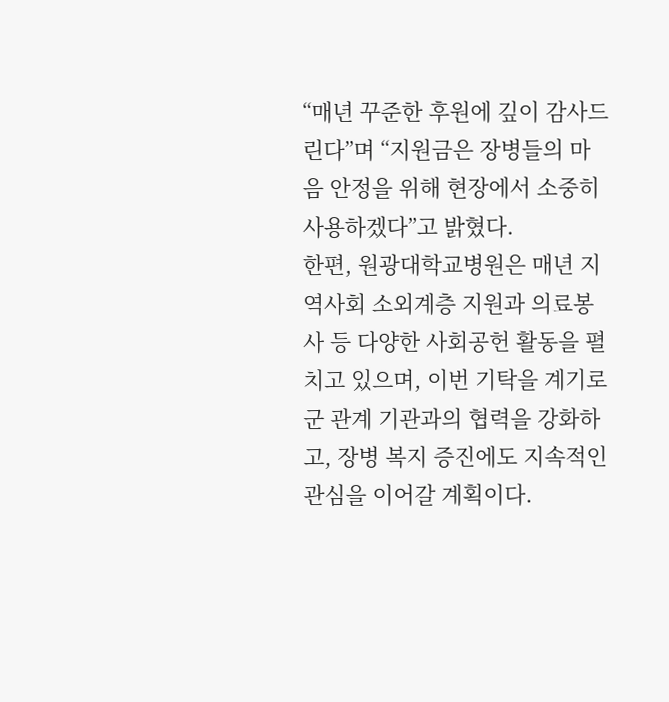“매년 꾸준한 후원에 깊이 감사드린다”며 “지원금은 장병들의 마음 안정을 위해 현장에서 소중히 사용하겠다”고 밝혔다.
한편, 원광대학교병원은 매년 지역사회 소외계층 지원과 의료봉사 등 다양한 사회공헌 활동을 펼치고 있으며, 이번 기탁을 계기로 군 관계 기관과의 협력을 강화하고, 장병 복지 증진에도 지속적인 관심을 이어갈 계획이다.